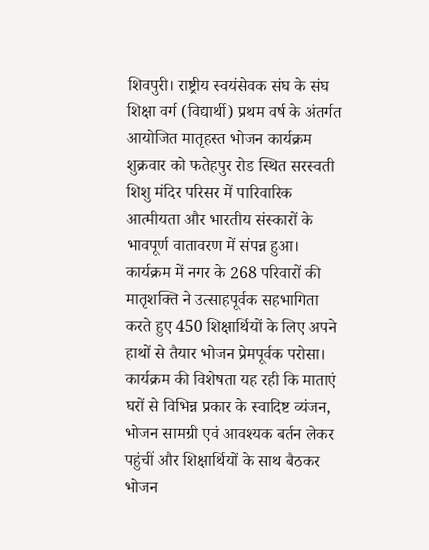शिवपुरी। राष्ट्रीय स्वयंसेवक संघ के संघ शिक्षा वर्ग (विद्यार्थी) प्रथम वर्ष के अंतर्गत आयोजित मातृहस्त भोजन कार्यक्रम शुक्रवार को फतेहपुर रोड स्थित सरस्वती शिशु मंदिर परिसर में पारिवारिक आत्मीयता और भारतीय संस्कारों के भावपूर्ण वातावरण में संपन्न हुआ। कार्यक्रम में नगर के 268 परिवारों की मातृशक्ति ने उत्साहपूर्वक सहभागिता करते हुए 450 शिक्षार्थियों के लिए अपने हाथों से तैयार भोजन प्रेमपूर्वक परोसा।
कार्यक्रम की विशेषता यह रही कि माताएं घरों से विभिन्न प्रकार के स्वादिष्ट व्यंजन, भोजन सामग्री एवं आवश्यक बर्तन लेकर पहुंचीं और शिक्षार्थियों के साथ बैठकर भोजन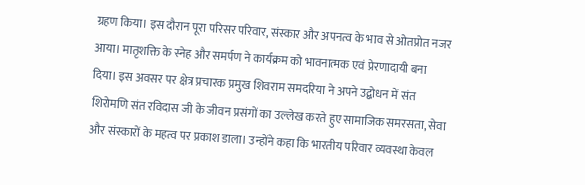ग्रहण किया। इस दौरान पूरा परिसर परिवार, संस्कार और अपनत्व के भाव से ओतप्रोत नजर आया। मातृशक्ति के स्नेह और समर्पण ने कार्यक्रम को भावनात्मक एवं प्रेरणादायी बना दिया। इस अवसर पर क्षेत्र प्रचारक प्रमुख शिवराम समदरिया ने अपने उद्बोधन में संत शिरोमणि संत रविदास जी के जीवन प्रसंगों का उल्लेख करते हुए सामाजिक समरसता, सेवा और संस्कारों के महत्व पर प्रकाश डाला। उन्होंने कहा कि भारतीय परिवार व्यवस्था केवल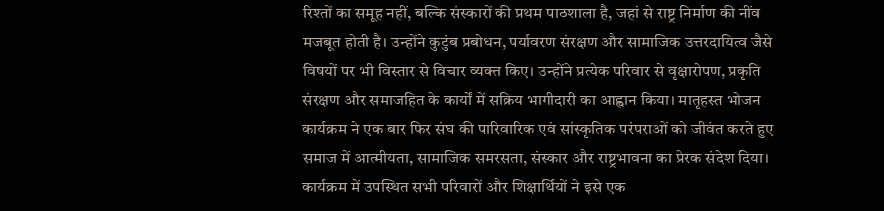रिश्तों का समूह नहीं, बल्कि संस्कारों की प्रथम पाठशाला है, जहां से राष्ट्र निर्माण की नींव मजबूत होती है। उन्होंने कुटुंब प्रबोधन, पर्यावरण संरक्षण और सामाजिक उत्तरदायित्व जैसे विषयों पर भी विस्तार से विचार व्यक्त किए। उन्होंने प्रत्येक परिवार से वृक्षारोपण, प्रकृति संरक्षण और समाजहित के कार्यों में सक्रिय भागीदारी का आह्वान किया। मातृहस्त भोजन कार्यक्रम ने एक बार फिर संघ की पारिवारिक एवं सांस्कृतिक परंपराओं को जीवंत करते हुए समाज में आत्मीयता, सामाजिक समरसता, संस्कार और राष्ट्रभावना का प्रेरक संदेश दिया। कार्यक्रम में उपस्थित सभी परिवारों और शिक्षार्थियों ने इसे एक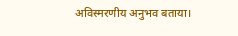अविस्मरणीय अनुभव बताया।